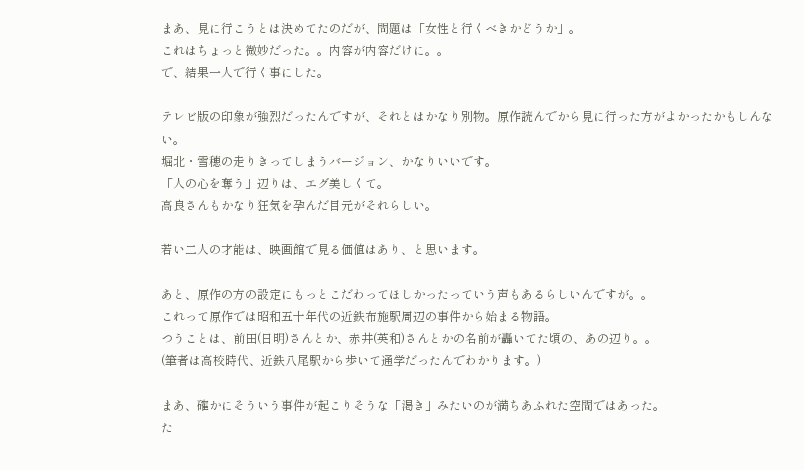まあ、見に行こうとは決めてたのだが、問題は「女性と行くべきかどうか」。
これはちょっと微妙だった。。内容が内容だけに。。
で、結果一人で行く事にした。

テレビ版の印象が強烈だったんですが、それとはかなり別物。原作読んでから見に行った方がよかったかもしんない。
堀北・雪穂の走りきってしまうバージョン、かなりいいです。
「人の心を奪う」辺りは、エグ美しくて。
高良さんもかなり狂気を孕んだ目元がそれらしい。

若い二人の才能は、映画館で見る価値はあり、と思います。

あと、原作の方の設定にもっとこだわってほしかったっていう声もあるらしいんですが。。
これって原作では昭和五十年代の近鉄布施駅周辺の事件から始まる物語。
つうことは、前田(日明)さんとか、赤井(英和)さんとかの名前が轟いてた頃の、あの辺り。。
(筆者は高校時代、近鉄八尾駅から歩いて通学だったんでわかります。)

まあ、確かにそういう事件が起こりそうな「渇き」みたいのが満ちあふれた空間ではあった。
た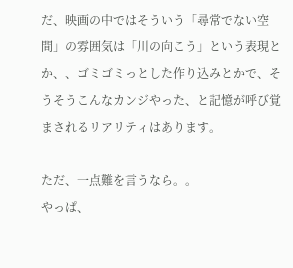だ、映画の中ではそういう「尋常でない空間」の雰囲気は「川の向こう」という表現とか、、ゴミゴミっとした作り込みとかで、そうそうこんなカンジやった、と記憶が呼び覚まされるリアリティはあります。

ただ、一点難を言うなら。。
やっぱ、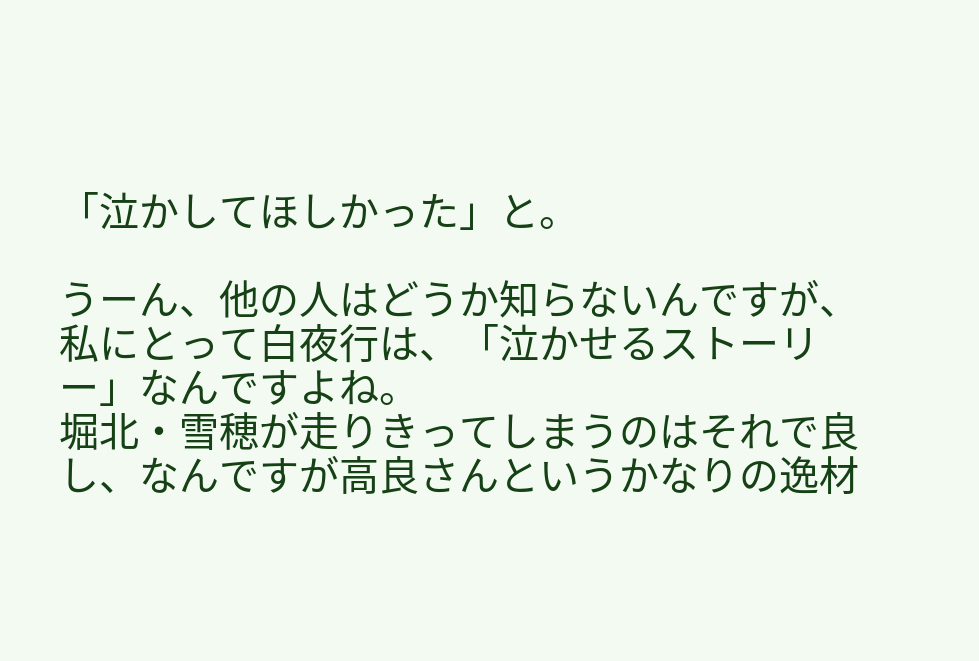「泣かしてほしかった」と。

うーん、他の人はどうか知らないんですが、私にとって白夜行は、「泣かせるストーリー」なんですよね。
堀北・雪穂が走りきってしまうのはそれで良し、なんですが高良さんというかなりの逸材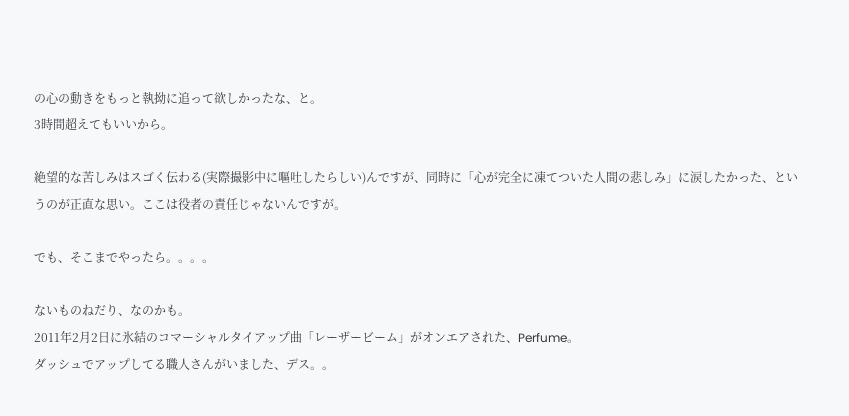の心の動きをもっと執拗に追って欲しかったな、と。
3時間超えてもいいから。

絶望的な苦しみはスゴく伝わる(実際撮影中に嘔吐したらしい)んですが、同時に「心が完全に凍てついた人間の悲しみ」に涙したかった、というのが正直な思い。ここは役者の責任じゃないんですが。

でも、そこまでやったら。。。。

ないものねだり、なのかも。
2011年2月2日に氷結のコマーシャルタイアップ曲「レーザービーム」がオンエアされた、Perfume。
ダッシュでアップしてる職人さんがいました、デス。。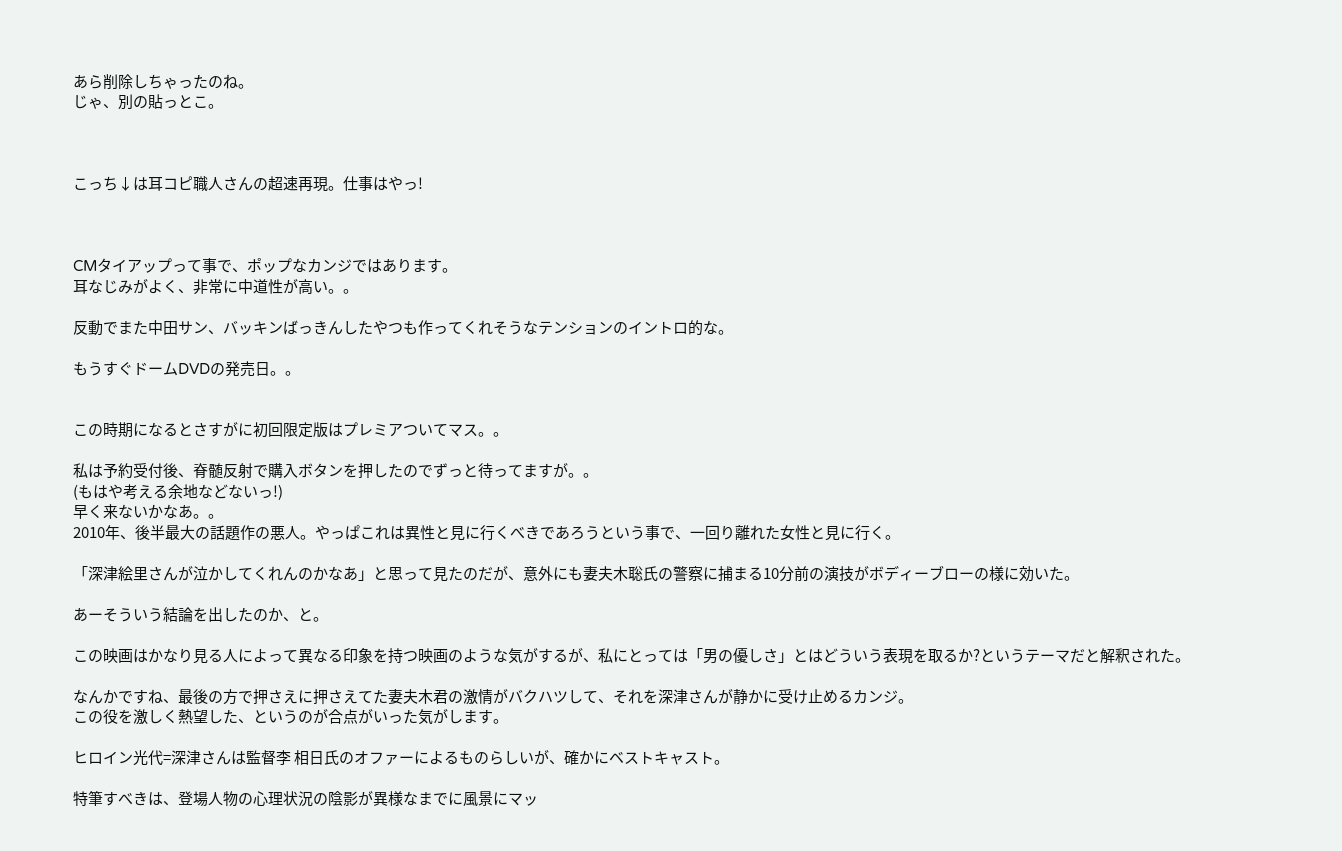あら削除しちゃったのね。
じゃ、別の貼っとこ。



こっち↓は耳コピ職人さんの超速再現。仕事はやっ!



CMタイアップって事で、ポップなカンジではあります。
耳なじみがよく、非常に中道性が高い。。

反動でまた中田サン、バッキンばっきんしたやつも作ってくれそうなテンションのイントロ的な。

もうすぐドームDVDの発売日。。


この時期になるとさすがに初回限定版はプレミアついてマス。。

私は予約受付後、脊髄反射で購入ボタンを押したのでずっと待ってますが。。
(もはや考える余地などないっ!)
早く来ないかなあ。。
2010年、後半最大の話題作の悪人。やっぱこれは異性と見に行くべきであろうという事で、一回り離れた女性と見に行く。

「深津絵里さんが泣かしてくれんのかなあ」と思って見たのだが、意外にも妻夫木聡氏の警察に捕まる10分前の演技がボディーブローの様に効いた。

あーそういう結論を出したのか、と。

この映画はかなり見る人によって異なる印象を持つ映画のような気がするが、私にとっては「男の優しさ」とはどういう表現を取るか?というテーマだと解釈された。

なんかですね、最後の方で押さえに押さえてた妻夫木君の激情がバクハツして、それを深津さんが静かに受け止めるカンジ。
この役を激しく熱望した、というのが合点がいった気がします。

ヒロイン光代=深津さんは監督李 相日氏のオファーによるものらしいが、確かにベストキャスト。

特筆すべきは、登場人物の心理状況の陰影が異様なまでに風景にマッ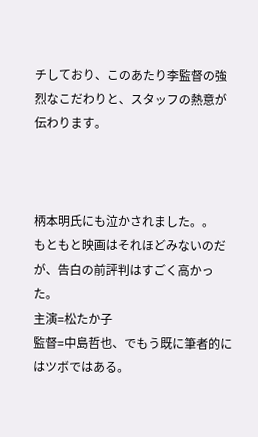チしており、このあたり李監督の強烈なこだわりと、スタッフの熱意が伝わります。



柄本明氏にも泣かされました。。
もともと映画はそれほどみないのだが、告白の前評判はすごく高かった。
主演=松たか子
監督=中島哲也、でもう既に筆者的にはツボではある。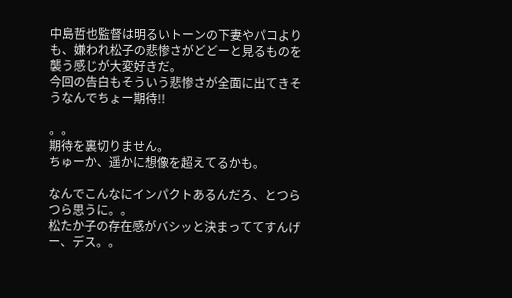中島哲也監督は明るいトーンの下妻やパコよりも、嫌われ松子の悲惨さがどどーと見るものを襲う感じが大変好きだ。
今回の告白もそういう悲惨さが全面に出てきそうなんでちょー期待!!

。。
期待を裏切りません。
ちゅーか、遥かに想像を超えてるかも。

なんでこんなにインパクトあるんだろ、とつらつら思うに。。
松たか子の存在感がバシッと決まっててすんげー、デス。。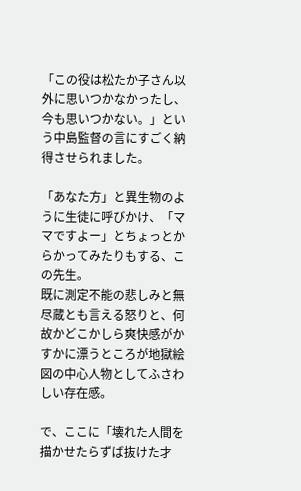「この役は松たか子さん以外に思いつかなかったし、今も思いつかない。」という中島監督の言にすごく納得させられました。

「あなた方」と異生物のように生徒に呼びかけ、「ママですよー」とちょっとからかってみたりもする、この先生。
既に測定不能の悲しみと無尽蔵とも言える怒りと、何故かどこかしら爽快感がかすかに漂うところが地獄絵図の中心人物としてふさわしい存在感。

で、ここに「壊れた人間を描かせたらずば抜けた才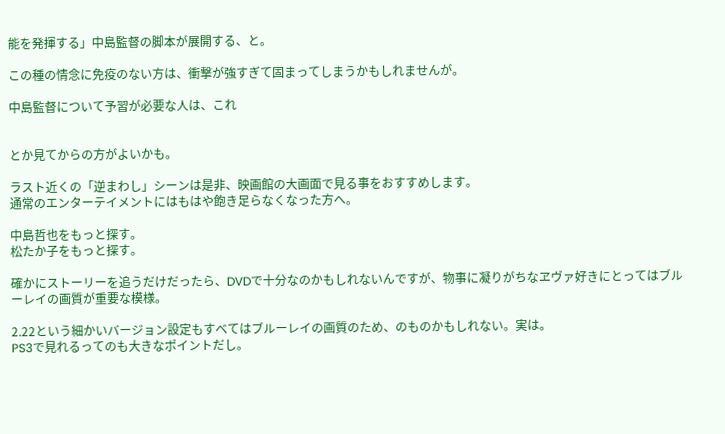能を発揮する」中島監督の脚本が展開する、と。

この種の情念に免疫のない方は、衝撃が強すぎて固まってしまうかもしれませんが。

中島監督について予習が必要な人は、これ


とか見てからの方がよいかも。

ラスト近くの「逆まわし」シーンは是非、映画館の大画面で見る事をおすすめします。
通常のエンターテイメントにはもはや飽き足らなくなった方へ。

中島哲也をもっと探す。
松たか子をもっと探す。

確かにストーリーを追うだけだったら、DVDで十分なのかもしれないんですが、物事に凝りがちなヱヴァ好きにとってはブルーレイの画質が重要な模様。

2.22という細かいバージョン設定もすべてはブルーレイの画質のため、のものかもしれない。実は。
PS3で見れるってのも大きなポイントだし。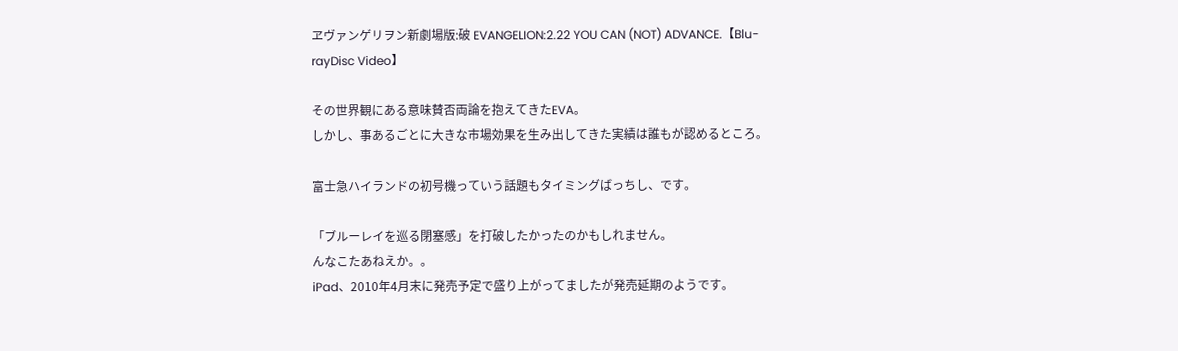ヱヴァンゲリヲン新劇場版:破 EVANGELION:2.22 YOU CAN (NOT) ADVANCE.【Blu-rayDisc Video】

その世界観にある意味賛否両論を抱えてきたEVA。
しかし、事あるごとに大きな市場効果を生み出してきた実績は誰もが認めるところ。

富士急ハイランドの初号機っていう話題もタイミングばっちし、です。

「ブルーレイを巡る閉塞感」を打破したかったのかもしれません。
んなこたあねえか。。
iPad、2010年4月末に発売予定で盛り上がってましたが発売延期のようです。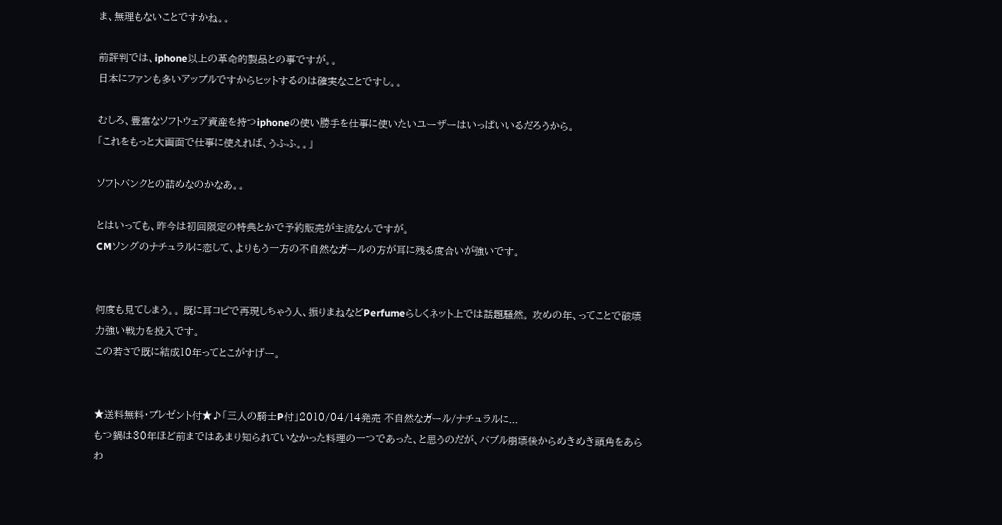ま、無理もないことですかね。。

前評判では、iphone以上の革命的製品との事ですが。。
日本にファンも多いアップルですからヒットするのは確実なことですし。。

むしろ、豊富なソフトウェア資産を持つiphoneの使い勝手を仕事に使いたいユーザーはいっぱいいるだろうから。
「これをもっと大画面で仕事に使えれば、うふふ。。」

ソフトバンクとの詰めなのかなあ。。

とはいっても、昨今は初回限定の特典とかで予約販売が主流なんですが。
CMソングのナチュラルに恋して、よりもう一方の不自然なガールの方が耳に残る度合いが強いです。


何度も見てしまう。。 既に耳コピで再現しちゃう人、振りまねなどPerfumeらしくネット上では話題騒然。 攻めの年、ってことで破壊力強い戦力を投入です。
この若さで既に結成10年ってとこがすげー。


★送料無料・プレゼント付★♪「三人の騎士P付」2010/04/14発売 不自然なガール/ナチュラルに...
もつ鍋は30年ほど前まではあまり知られていなかった料理の一つであった、と思うのだが、バブル崩壊後からめきめき頭角をあらわ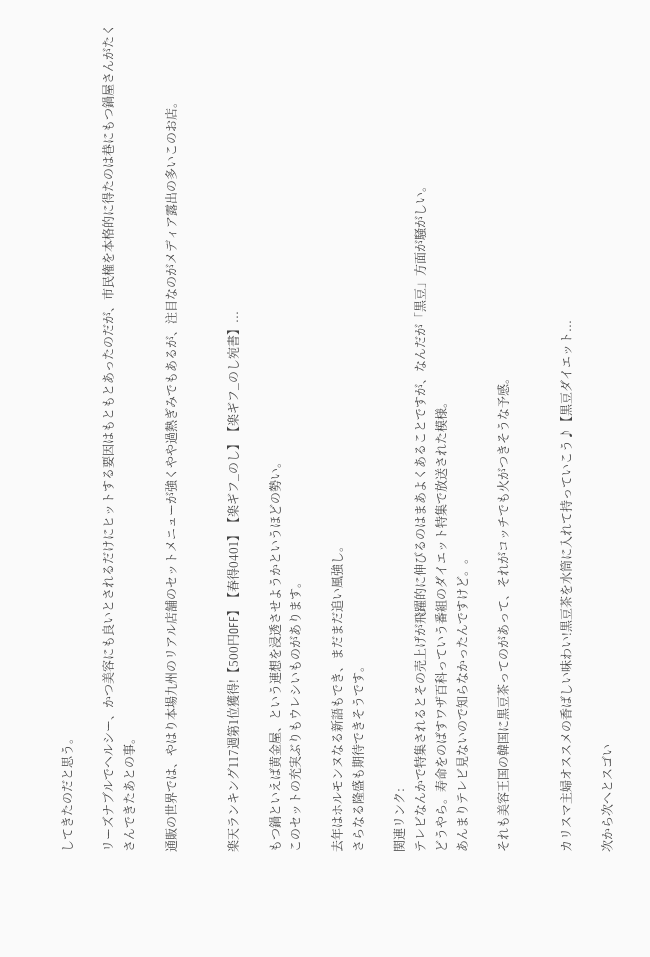してきたのだと思う。

リーズナブルでヘルシー、かつ美容にも良いとされるだけにヒットする要因はもともとあったのだが、市民権を本格的に得たのは巷にもつ鍋屋さんがたくさんできたあとの事。

通販の世界では、やはり本場九州のリアル店舗のセットメニューが強くやや過熱ぎみでもあるが、注目なのがメディア露出の多いこのお店。


楽天ランキング117週第1位獲得!【500円OFF】【春得0401】【楽ギフ_のし】【楽ギフ_のし宛書】...

もつ鍋といえば黄金屋、という連想を浸透させようかというほどの勢い。
このセットの充実ぶりもウレシいものがあります。

去年はホルモンヌなる新語もでき、まだまだ追い風強し。
さらなる隆盛も期待できそうです。

関連リンク:
テレビなんかで特集されるとその売上げが飛躍的に伸びるのはまあよくあることですが、なんだが「黒豆」方面が騒がしい。
どうやら。寿命をのばすワザ百科っていう番組のダイエット特集で放送された模様。
あんまりテレビ見ないので知らなかったんですけど。。

それも美容王国の韓国に黒豆茶ってのがあって、それがコッチでも火がつきそうな予感。


カリスマ主婦オススメの香ばしい味わい!黒豆茶を水筒に入れて持っていこう♪【黒豆ダイエット...

次から次へとスゴい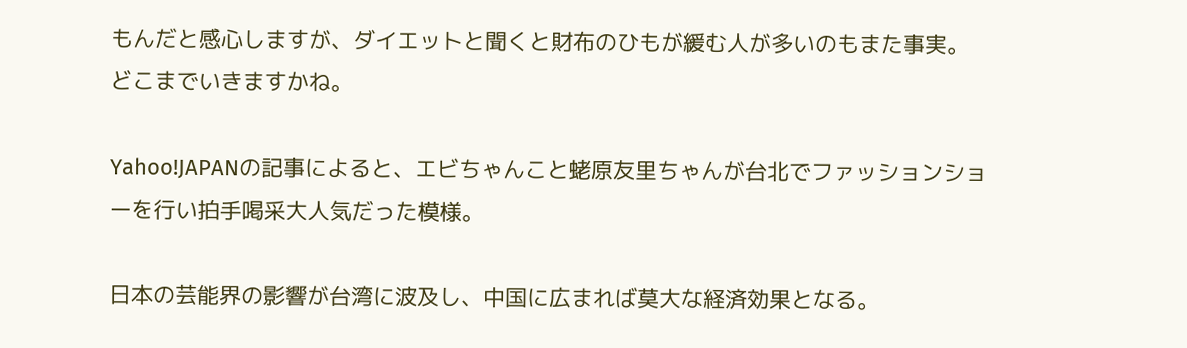もんだと感心しますが、ダイエットと聞くと財布のひもが緩む人が多いのもまた事実。
どこまでいきますかね。

Yahoo!JAPANの記事によると、エビちゃんこと蛯原友里ちゃんが台北でファッションショーを行い拍手喝采大人気だった模様。

日本の芸能界の影響が台湾に波及し、中国に広まれば莫大な経済効果となる。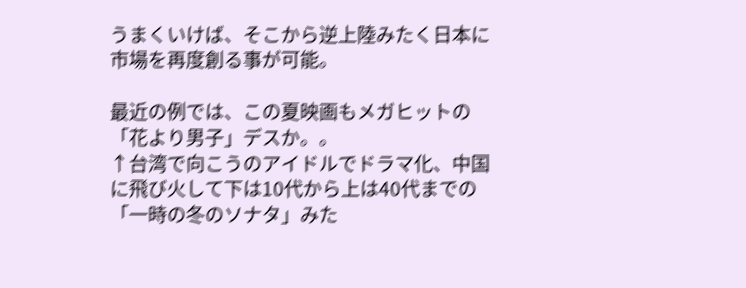うまくいけば、そこから逆上陸みたく日本に市場を再度創る事が可能。

最近の例では、この夏映画もメガヒットの「花より男子」デスか。。
↑台湾で向こうのアイドルでドラマ化、中国に飛び火して下は10代から上は40代までの「一時の冬のソナタ」みた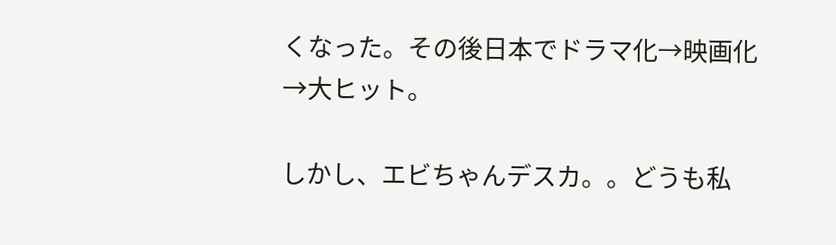くなった。その後日本でドラマ化→映画化→大ヒット。

しかし、エビちゃんデスカ。。どうも私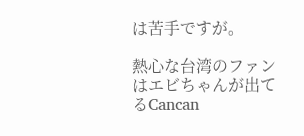は苦手ですが。

熱心な台湾のファンはエビちゃんが出てるCancan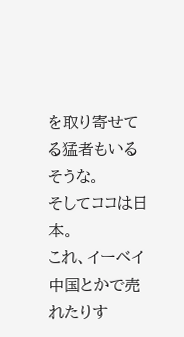を取り寄せてる猛者もいるそうな。
そしてココは日本。
これ、イーベイ中国とかで売れたりす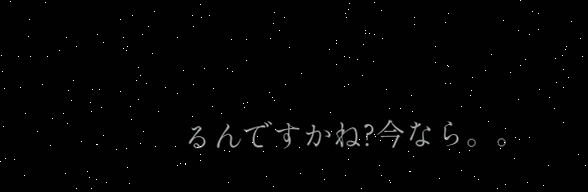るんですかね?今なら。。